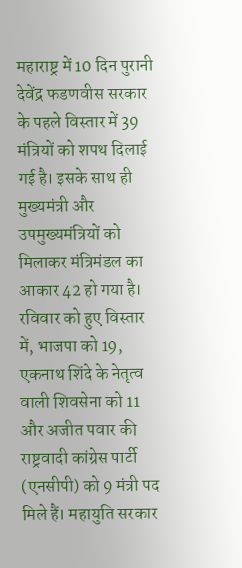महाराष्ट्र में 10 दिन पुरानी देवेंद्र फडणवीस सरकार के पहले विस्तार में 39 मंत्रियों को शपथ दिलाई गई है। इसके साथ ही मुख्यमंत्री और उपमुख्यमंत्रियों को मिलाकर मंत्रिमंडल का आकार 42 हो गया है। रविवार को हुए विस्तार में, भाजपा को 19, एकनाथ शिंदे के नेतृत्व वाली शिवसेना को 11 और अजीत पवार की राष्ट्रवादी कांग्रेस पार्टी (एनसीपी) को 9 मंत्री पद मिले हैं। महायुति सरकार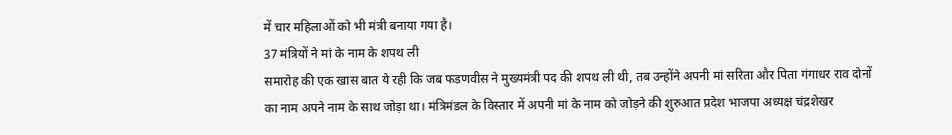में चार महिलाओं को भी मंत्री बनाया गया है।
37 मंत्रियों ने मां के नाम के शपथ ली
समारोह की एक खास बात ये रही कि जब फडणवीस ने मुख्यमंत्री पद की शपथ ली थी, तब उन्होंने अपनी मां सरिता और पिता गंगाधर राव दोनों का नाम अपने नाम के साथ जोड़ा था। मंत्रिमंडल के विस्तार में अपनी मां के नाम को जोड़ने की शुरुआत प्रदेश भाजपा अध्यक्ष चंद्रशेखर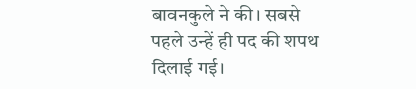बावनकुले ने की। सबसे पहले उन्हें ही पद की शपथ दिलाई गई।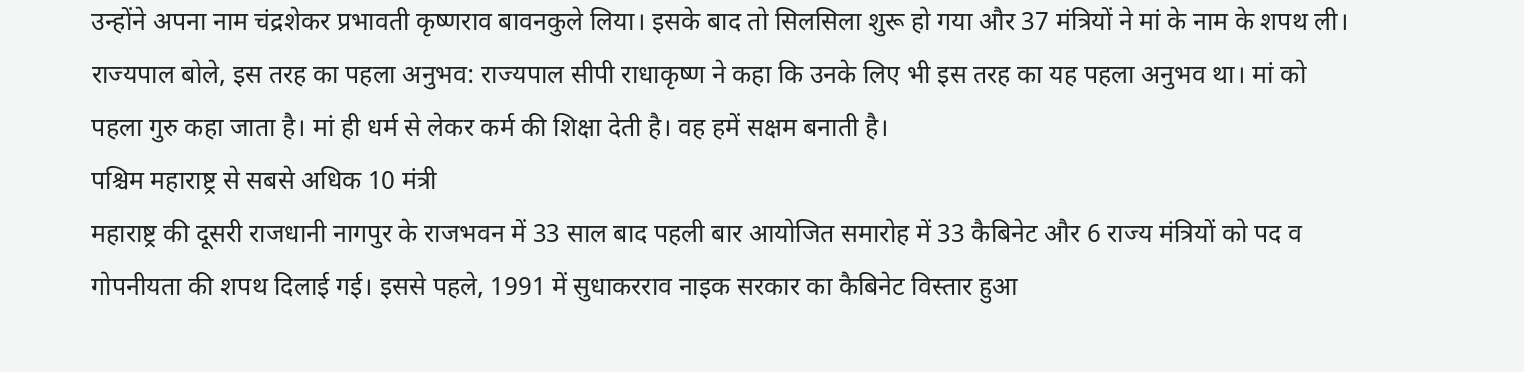उन्होंने अपना नाम चंद्रशेकर प्रभावती कृष्णराव बावनकुले लिया। इसके बाद तो सिलसिला शुरू हो गया और 37 मंत्रियों ने मां के नाम के शपथ ली।
राज्यपाल बोले, इस तरह का पहला अनुभव: राज्यपाल सीपी राधाकृष्ण ने कहा कि उनके लिए भी इस तरह का यह पहला अनुभव था। मां को पहला गुरु कहा जाता है। मां ही धर्म से लेकर कर्म की शिक्षा देती है। वह हमें सक्षम बनाती है।
पश्चिम महाराष्ट्र से सबसे अधिक 10 मंत्री
महाराष्ट्र की दूसरी राजधानी नागपुर के राजभवन में 33 साल बाद पहली बार आयोजित समारोह में 33 कैबिनेट और 6 राज्य मंत्रियों को पद व गोपनीयता की शपथ दिलाई गई। इससे पहले, 1991 में सुधाकरराव नाइक सरकार का कैबिनेट विस्तार हुआ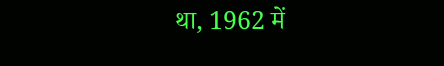था, 1962 में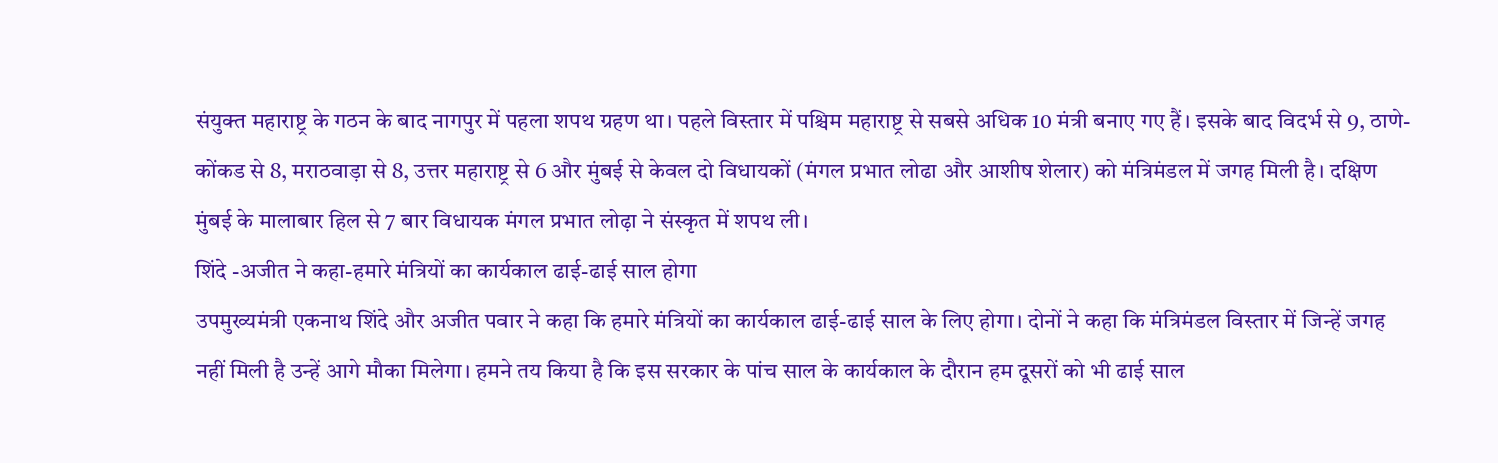संयुक्त महाराष्ट्र के गठन के बाद नागपुर में पहला शपथ ग्रहण था। पहले विस्तार में पश्चिम महाराष्ट्र से सबसे अधिक 10 मंत्री बनाए गए हैं। इसके बाद विदर्भ से 9, ठाणे-कोंकड से 8, मराठवाड़ा से 8, उत्तर महाराष्ट्र से 6 और मुंबई से केवल दो विधायकों (मंगल प्रभात लोढा और आशीष शेलार) को मंत्रिमंडल में जगह मिली है। दक्षिण मुंबई के मालाबार हिल से 7 बार विधायक मंगल प्रभात लोढ़ा ने संस्कृत में शपथ ली।
शिंदे -अजीत ने कहा-हमारे मंत्रियों का कार्यकाल ढाई-ढाई साल होगा
उपमुख्यमंत्री एकनाथ शिंदे और अजीत पवार ने कहा कि हमारे मंत्रियों का कार्यकाल ढाई-ढाई साल के लिए होगा। दोनों ने कहा कि मंत्रिमंडल विस्तार में जिन्हें जगह नहीं मिली है उन्हें आगे मौका मिलेगा। हमने तय किया है कि इस सरकार के पांच साल के कार्यकाल के दौरान हम दूसरों को भी ढाई साल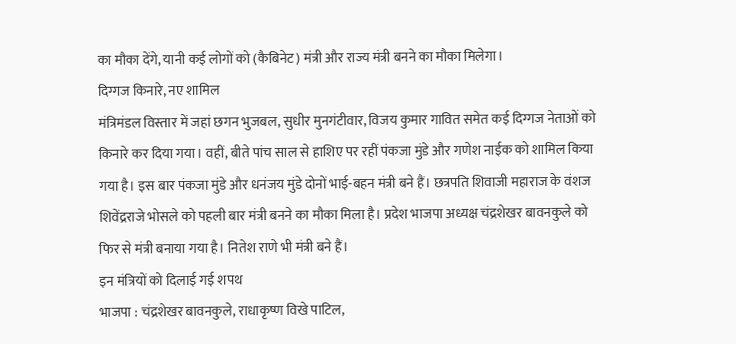का मौका देंगे, यानी कई लोगों को (कैबिनेट) मंत्री और राज्य मंत्री बनने का मौका मिलेगा।
दिग्गज किनारे, नए शामिल
मंत्रिमंडल विस्तार में जहां छगन भुजबल, सुधीर मुनगंटीवार, विजय कुमार गावित समेत कई दिग्गज नेताओं को किनारे कर दिया गया। वहीं, बीते पांच साल से हाशिए पर रहीं पंकजा मुंडे और गणेश नाईक को शामिल किया गया है। इस बार पंकजा मुंडे और धनंजय मुंडे दोनों भाई-बहन मंत्री बने हैं। छत्रपति शिवाजी महाराज के वंशज शिवेंद्रराजे भोसले को पहली बार मंत्री बनने का मौका मिला है। प्रदेश भाजपा अध्यक्ष चंद्रशेखर बावनकुले को फिर से मंत्री बनाया गया है। नितेश राणे भी मंत्री बने हैं।
इन मंत्रियों को दिलाई गई शपथ
भाजपा : चंद्रशेखर बावनकुले, राधाकृष्ण विखे पाटिल,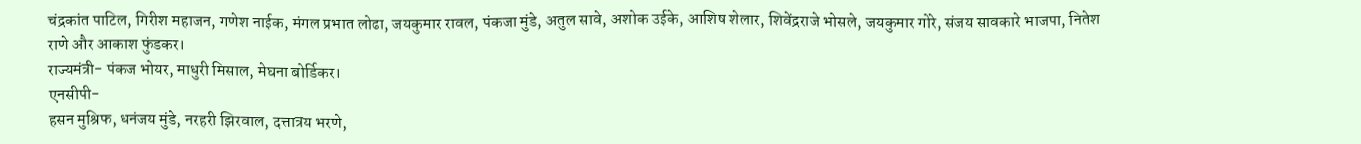चंद्रकांत पाटिल, गिरीश महाजन, गणेश नाईक, मंगल प्रभात लोढा, जयकुमार रावल, पंकजा मुंडे, अतुल सावे, अशोक उईके, आशिष शेलार, शिवेंद्रराजे भोसले, जयकुमार गोरे, संजय सावकारे भाजपा, नितेश राणे और आकाश फुंडकर।
राज्यमंत्री- पंकज भोयर, माधुरी मिसाल, मेघना बोर्डिकर।
एनसीपी-
हसन मुश्रिफ, धनंजय मुंडे, नरहरी झिरवाल, दत्तात्रय भरणे,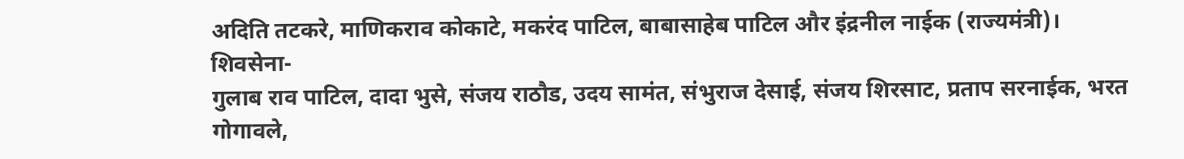अदिति तटकरे, माणिकराव कोकाटे, मकरंद पाटिल, बाबासाहेब पाटिल और इंद्रनील नाईक (राज्यमंत्री)।
शिवसेना-
गुलाब राव पाटिल, दादा भुसे, संजय राठौड, उदय सामंत, संभुराज देसाई, संजय शिरसाट, प्रताप सरनाईक, भरत गोगावले,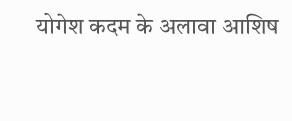योगेश कदम के अलावा आशिष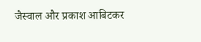जैस्वाल और प्रकाश आबिटकर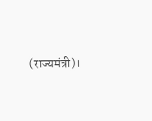(राज्यमंत्री)।